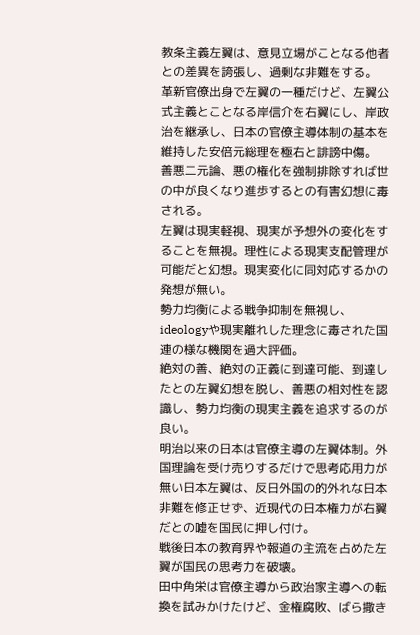教条主義左翼は、意見立場がことなる他者との差異を誇張し、過剰な非難をする。
革新官僚出身で左翼の一種だけど、左翼公式主義とことなる岸信介を右翼にし、岸政治を継承し、日本の官僚主導体制の基本を維持した安倍元総理を極右と誹謗中傷。
善悪二元論、悪の権化を強制排除すれば世の中が良くなり進歩するとの有害幻想に毒される。
左翼は現実軽視、現実が予想外の変化をすることを無視。理性による現実支配管理が可能だと幻想。現実変化に同対応するかの発想が無い。
勢力均衡による戦争抑制を無視し、ideologyや現実離れした理念に毒された国連の様な機関を過大評価。
絶対の善、絶対の正義に到達可能、到達したとの左翼幻想を脱し、善悪の相対性を認識し、勢力均衡の現実主義を追求するのが良い。
明治以来の日本は官僚主導の左翼体制。外国理論を受け売りするだけで思考応用力が無い日本左翼は、反日外国の的外れな日本非難を修正せず、近現代の日本権力が右翼だとの嘘を国民に押し付け。
戦後日本の教育界や報道の主流を占めた左翼が国民の思考力を破壊。
田中角栄は官僚主導から政治家主導への転換を試みかけたけど、金権腐敗、ばら撒き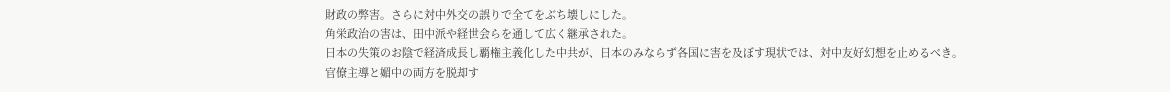財政の弊害。さらに対中外交の誤りで全てをぶち壊しにした。
角栄政治の害は、田中派や経世会らを通して広く継承された。
日本の失策のお陰で経済成長し覇権主義化した中共が、日本のみならず各国に害を及ぼす現状では、対中友好幻想を止めるべき。
官僚主導と媚中の両方を脱却す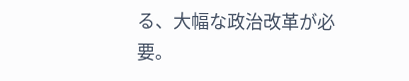る、大幅な政治改革が必要。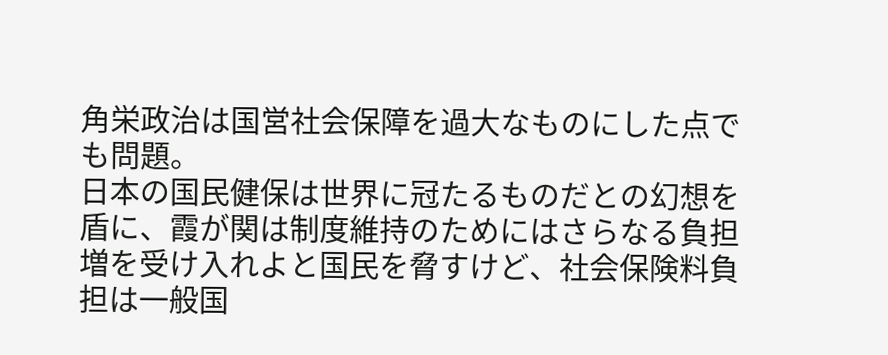角栄政治は国営社会保障を過大なものにした点でも問題。
日本の国民健保は世界に冠たるものだとの幻想を盾に、霞が関は制度維持のためにはさらなる負担増を受け入れよと国民を脅すけど、社会保険料負担は一般国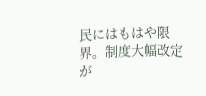民にはもはや限界。制度大幅改定が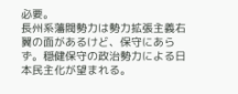必要。
長州系藩閥勢力は勢力拡張主義右翼の面があるけど、保守にあらず。穏健保守の政治勢力による日本民主化が望まれる。